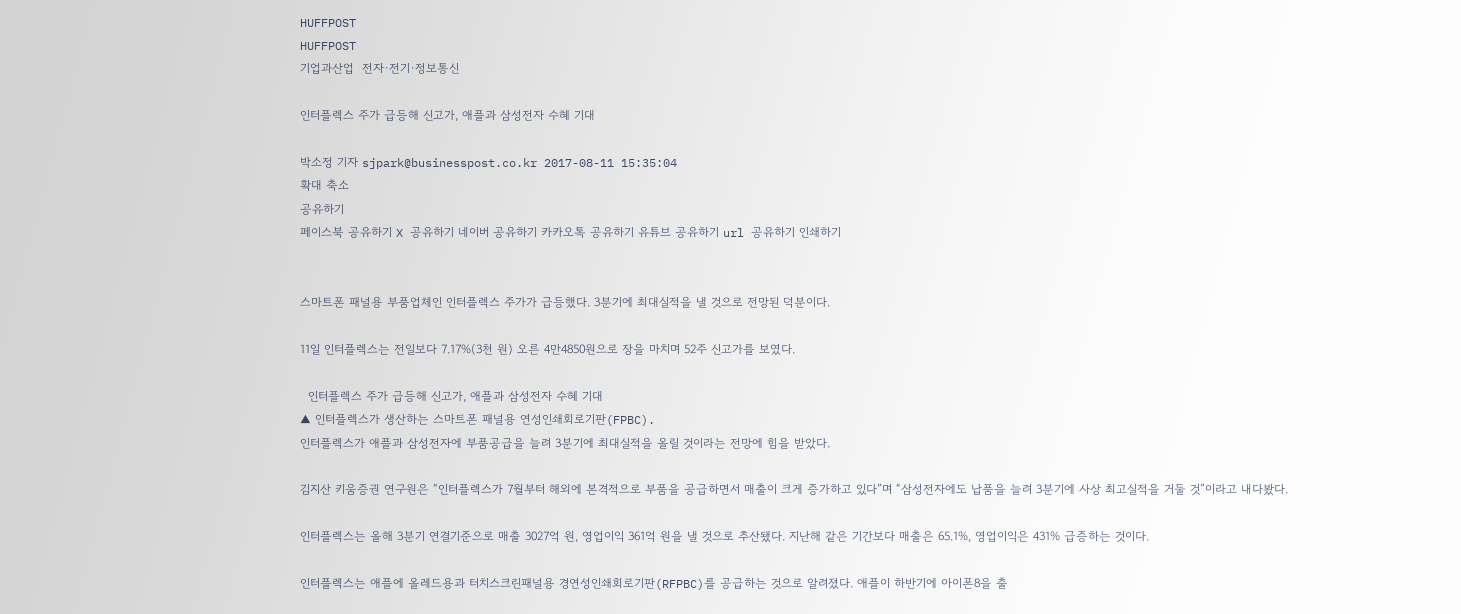HUFFPOST
HUFFPOST
기업과산업  전자·전기·정보통신

인터플렉스 주가 급등해 신고가, 애플과 삼성전자 수혜 기대

박소정 기자 sjpark@businesspost.co.kr 2017-08-11 15:35:04
확대 축소
공유하기
페이스북 공유하기 X 공유하기 네이버 공유하기 카카오톡 공유하기 유튜브 공유하기 url 공유하기 인쇄하기


스마트폰 패널용 부품업체인 인터플렉스 주가가 급등했다. 3분기에 최대실적을 낼 것으로 전망된 덕분이다.

11일 인터플렉스는 전일보다 7.17%(3천 원) 오른 4만4850원으로 장을 마치며 52주 신고가를 보였다.

  인터플렉스 주가 급등해 신고가, 애플과 삼성전자 수혜 기대
▲ 인터플렉스가 생산하는 스마트폰 패널용 연성인쇄회로기판(FPBC).
인터플렉스가 애플과 삼성전자에 부품공급을 늘려 3분기에 최대실적을 올릴 것이라는 전망에 힘을 받았다.

김지산 키움증권 연구원은 “인터플렉스가 7월부터 해외에 본격적으로 부품을 공급하면서 매출이 크게 증가하고 있다”며 “삼성전자에도 납품을 늘려 3분기에 사상 최고실적을 거둘 것”이라고 내다봤다.

인터플렉스는 올해 3분기 연결기준으로 매출 3027억 원, 영업이익 361억 원을 낼 것으로 추산됐다. 지난해 같은 기간보다 매출은 65.1%, 영업이익은 431% 급증하는 것이다.

인터플렉스는 애플에 올레드용과 터치스크린패널용 경연성인쇄회로기판(RFPBC)를 공급하는 것으로 알려졌다. 애플이 하반기에 아이폰8을 출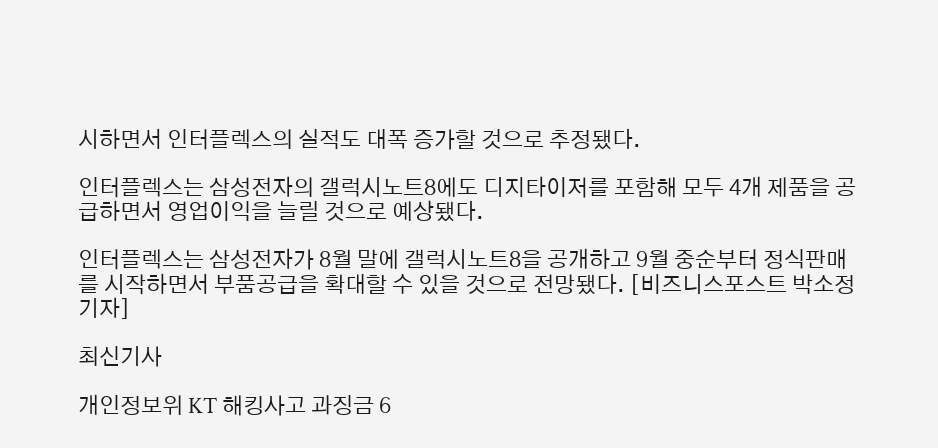시하면서 인터플렉스의 실적도 대폭 증가할 것으로 추정됐다.

인터플렉스는 삼성전자의 갤럭시노트8에도 디지타이저를 포함해 모두 4개 제품을 공급하면서 영업이익을 늘릴 것으로 예상됐다.

인터플렉스는 삼성전자가 8월 말에 갤럭시노트8을 공개하고 9월 중순부터 정식판매를 시작하면서 부품공급을 확대할 수 있을 것으로 전망됐다. [비즈니스포스트 박소정 기자]

최신기사

개인정보위 KT 해킹사고 과징금 6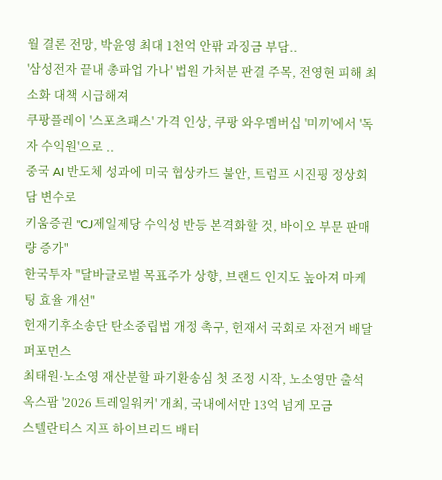월 결론 전망, 박윤영 최대 1천억 안팎 과징금 부담..
'삼성전자 끝내 총파업 가나' 법원 가처분 판결 주목, 전영현 피해 최소화 대책 시급해져
쿠팡플레이 '스포츠패스' 가격 인상, 쿠팡 와우멤버십 '미끼'에서 '독자 수익원'으로 ..
중국 AI 반도체 성과에 미국 협상카드 불안, 트럼프 시진핑 정상회담 변수로
키움증권 "CJ제일제당 수익성 반등 본격화할 것, 바이오 부문 판매량 증가"
한국투자 "달바글로벌 목표주가 상향, 브랜드 인지도 높아져 마케팅 효율 개선"
헌재기후소송단 탄소중립법 개정 촉구, 헌재서 국회로 자전거 배달 퍼포먼스
최태원·노소영 재산분할 파기환송심 첫 조정 시작, 노소영만 출석
옥스팜 '2026 트레일워커' 개최, 국내에서만 13억 넘게 모금
스텔란티스 지프 하이브리드 배터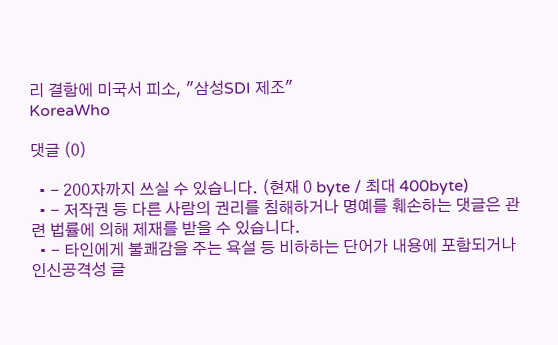리 결함에 미국서 피소, "삼성SDI 제조"
KoreaWho

댓글 (0)

  • - 200자까지 쓰실 수 있습니다. (현재 0 byte / 최대 400byte)
  • - 저작권 등 다른 사람의 권리를 침해하거나 명예를 훼손하는 댓글은 관련 법률에 의해 제재를 받을 수 있습니다.
  • - 타인에게 불쾌감을 주는 욕설 등 비하하는 단어가 내용에 포함되거나 인신공격성 글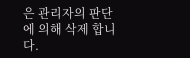은 관리자의 판단에 의해 삭제 합니다.